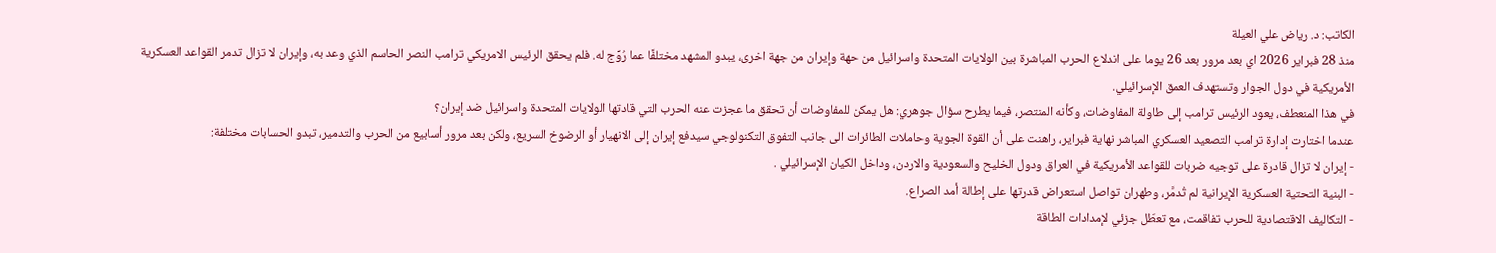الكاتب: د. رياض علي العيلة
منذ 28 فبراير 2026 اي بعد مرور بعد 26 يوما على اندلاع الحرب المباشرة بين الولايات المتحدة واسرائيل من حهة وإيران من جهة اخرى، يبدو المشهد مختلفًا عما رُوِّج له. فلم يحقق الرئيس الامريكي ترامب النصر الحاسم الذي وعد به، وإيران لا تزال تدمر القواعد العسكرية الأمريكية في دول الجوار وتستهدف العمق الإسرائيلي.
في هذا المنعطف، يعود الرئيس ترامب إلى طاولة المفاوضات، وكأنه المنتصر، فيما يطرح سؤال جوهري: هل يمكن للمفاوضات أن تحقق ما عجزت عنه الحرب التي قادتها الولايات المتحدة واسرائيل ضد إيران؟
عندما اختارت إدارة ترامب التصعيد العسكري المباشر نهاية فبراير، راهنت على أن القوة الجوية وحاملات الطائرات الى جانب التفوق التكنولوجي سيدفع إيران إلى الانهيار أو الرضوخ السريع، ولكن بعد مرور أسابيع من الحرب والتدمير، تبدو الحسابات مختلفة:
- إيران لا تزال قادرة على توجيه ضربات للقواعد الأمريكية في العراق ودول الخليح والسعودية والاردن، وداخل الكيان الإسرائيلي .
- البنية التحتية العسكرية الإيرانية لم تُدمَّر، وطهران تواصل استعراض قدرتها على إطالة أمد الصراع.
- التكاليف الاقتصادية للحرب تفاقمت، مع تعطّل جزئي لإمدادات الطاقة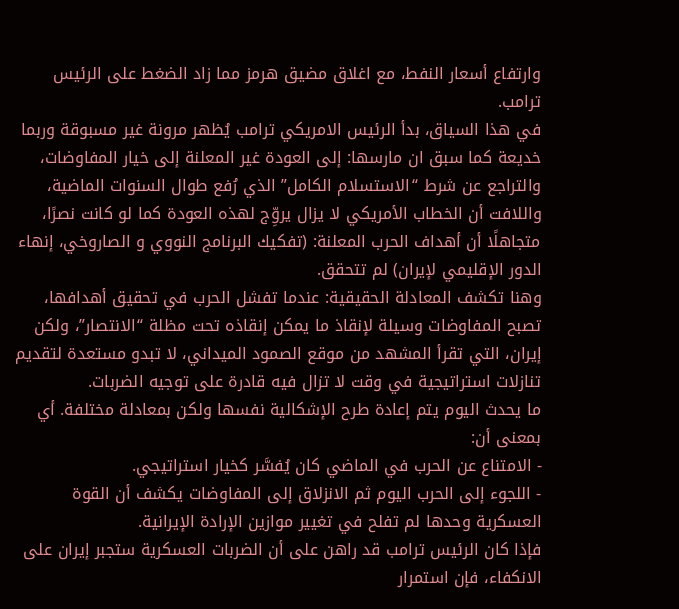وارتفاع أسعار النفط، مع اغلاق مضيق هرمز مما زاد الضغط على الرئيس ترامب.
في هذا السياق، بدأ الرئيس الامريكي ترامب يُظهر مرونة غير مسبوقة وربما خديعة كما سبق ان مارسها: إلى العودة غير المعلنة إلى خيار المفاوضات، والتراجع عن شرط “الاستسلام الكامل” الذي رُفع طوال السنوات الماضية، واللافت أن الخطاب الأمريكي لا يزال يروِّج لهذه العودة كما لو كانت نصرًا، متجاهلًا أن أهداف الحرب المعلنة: (تفكيك البرنامج النووي و الصاروخي، إنهاء الدور الإقليمي لإيران) لم تتحقق.
وهنا تكشف المعادلة الحقيقية: عندما تفشل الحرب في تحقيق أهدافها، تصبح المفاوضات وسيلة لإنقاذ ما يمكن إنقاذه تحت مظلة “الانتصار”، ولكن إيران، التي تقرأ المشهد من موقع الصمود الميداني، لا تبدو مستعدة لتقديم تنازلات استراتيجية في وقت لا تزال فيه قادرة على توجيه الضربات.
ما يحدث اليوم يتم إعادة طرح الإشكالية نفسها ولكن بمعادلة مختلفة. أي بمعنى أن:
- الامتناع عن الحرب في الماضي كان يُفسَّر كخيار استراتيجي.
- اللجوء إلى الحرب اليوم ثم الانزلاق إلى المفاوضات يكشف أن القوة العسكرية وحدها لم تفلح في تغيير موازين الإرادة الإيرانية.
فإذا كان الرئيس ترامب قد راهن على أن الضربات العسكرية ستجبر إيران على الانكفاء، فإن استمرار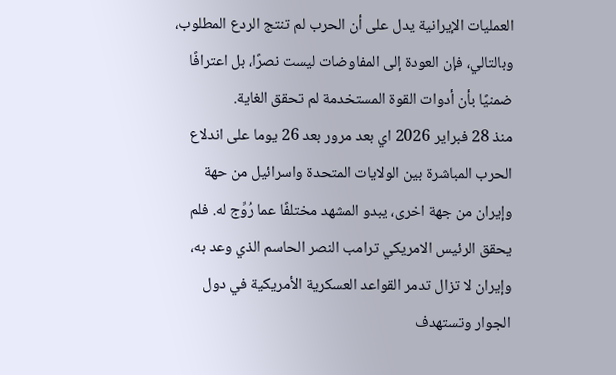العمليات الإيرانية يدل على أن الحرب لم تنتج الردع المطلوب، وبالتالي، فإن العودة إلى المفاوضات ليست نصرًا، بل اعترافًا ضمنيًا بأن أدوات القوة المستخدمة لم تحقق الغاية.
منذ 28 فبراير 2026 اي بعد مرور بعد 26 يوما على اندلاع الحرب المباشرة بين الولايات المتحدة واسرائيل من حهة وإيران من جهة اخرى، يبدو المشهد مختلفًا عما رُوِّج له. فلم يحقق الرئيس الامريكي ترامب النصر الحاسم الذي وعد به، وإيران لا تزال تدمر القواعد العسكرية الأمريكية في دول الجوار وتستهدف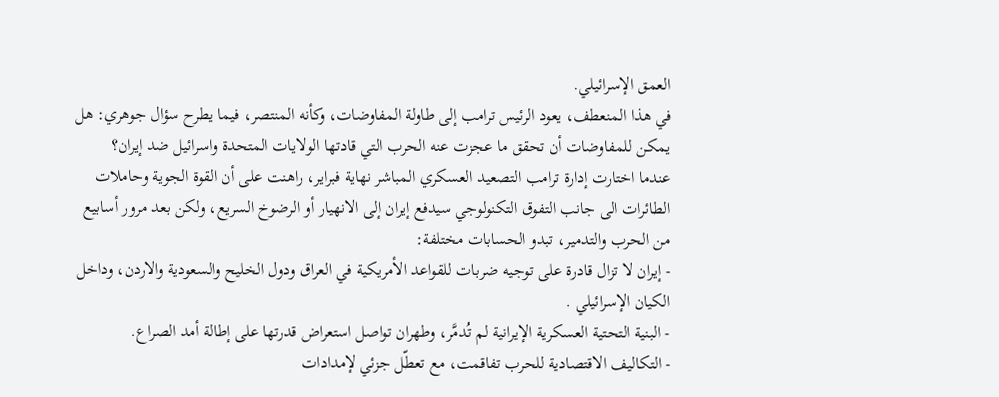العمق الإسرائيلي.
في هذا المنعطف، يعود الرئيس ترامب إلى طاولة المفاوضات، وكأنه المنتصر، فيما يطرح سؤال جوهري: هل يمكن للمفاوضات أن تحقق ما عجزت عنه الحرب التي قادتها الولايات المتحدة واسرائيل ضد إيران؟
عندما اختارت إدارة ترامب التصعيد العسكري المباشر نهاية فبراير، راهنت على أن القوة الجوية وحاملات الطائرات الى جانب التفوق التكنولوجي سيدفع إيران إلى الانهيار أو الرضوخ السريع، ولكن بعد مرور أسابيع من الحرب والتدمير، تبدو الحسابات مختلفة:
- إيران لا تزال قادرة على توجيه ضربات للقواعد الأمريكية في العراق ودول الخليح والسعودية والاردن، وداخل الكيان الإسرائيلي .
- البنية التحتية العسكرية الإيرانية لم تُدمَّر، وطهران تواصل استعراض قدرتها على إطالة أمد الصراع.
- التكاليف الاقتصادية للحرب تفاقمت، مع تعطّل جزئي لإمدادات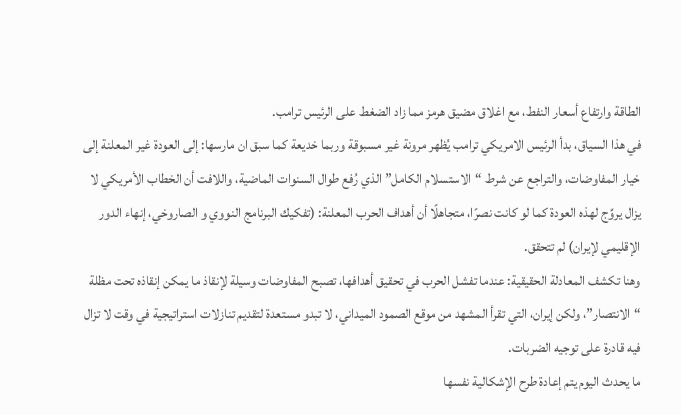الطاقة وارتفاع أسعار النفط، مع اغلاق مضيق هرمز مما زاد الضغط على الرئيس ترامب.
في هذا السياق، بدأ الرئيس الامريكي ترامب يُظهر مرونة غير مسبوقة وربما خديعة كما سبق ان مارسها: إلى العودة غير المعلنة إلى خيار المفاوضات، والتراجع عن شرط “الاستسلام الكامل” الذي رُفع طوال السنوات الماضية، واللافت أن الخطاب الأمريكي لا يزال يروِّج لهذه العودة كما لو كانت نصرًا، متجاهلًا أن أهداف الحرب المعلنة: (تفكيك البرنامج النووي و الصاروخي، إنهاء الدور الإقليمي لإيران) لم تتحقق.
وهنا تكشف المعادلة الحقيقية: عندما تفشل الحرب في تحقيق أهدافها، تصبح المفاوضات وسيلة لإنقاذ ما يمكن إنقاذه تحت مظلة “الانتصار”، ولكن إيران، التي تقرأ المشهد من موقع الصمود الميداني، لا تبدو مستعدة لتقديم تنازلات استراتيجية في وقت لا تزال فيه قادرة على توجيه الضربات.
ما يحدث اليوم يتم إعادة طرح الإشكالية نفسها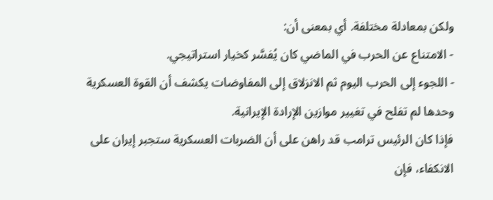ولكن بمعادلة مختلفة. أي بمعنى أن:
- الامتناع عن الحرب في الماضي كان يُفسَّر كخيار استراتيجي.
- اللجوء إلى الحرب اليوم ثم الانزلاق إلى المفاوضات يكشف أن القوة العسكرية وحدها لم تفلح في تغيير موازين الإرادة الإيرانية.
فإذا كان الرئيس ترامب قد راهن على أن الضربات العسكرية ستجبر إيران على الانكفاء، فإن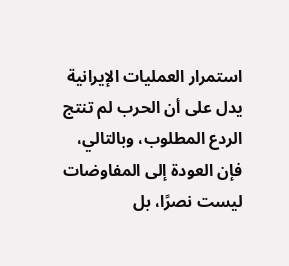استمرار العمليات الإيرانية يدل على أن الحرب لم تنتج الردع المطلوب، وبالتالي، فإن العودة إلى المفاوضات ليست نصرًا، بل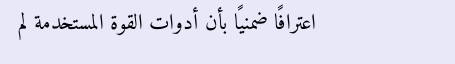اعترافًا ضمنيًا بأن أدوات القوة المستخدمة لم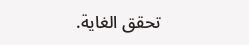تحقق الغاية.